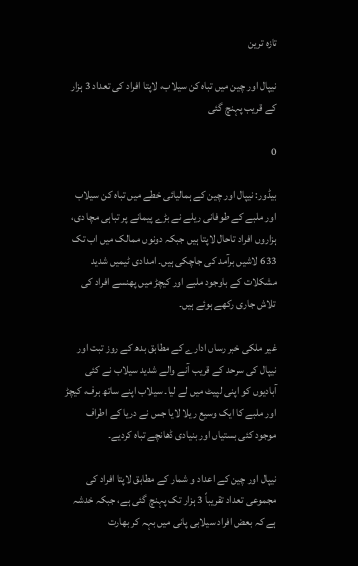تازہ ترین

نیپال اور چین میں تباہ کن سیلاب، لاپتا افراد کی تعداد 3 ہزار کے قریب پہنچ گئی

0

بیڈور: نیپال اور چین کے ہمالیائی خطے میں تباہ کن سیلاب اور ملبے کے طوفانی ریلے نے بڑے پیمانے پر تباہی مچا دی، ہزاروں افراد تاحال لاپتا ہیں جبکہ دونوں ممالک میں اب تک 633 لاشیں برآمد کی جاچکی ہیں۔ امدادی ٹیمیں شدید مشکلات کے باوجود ملبے اور کیچڑ میں پھنسے افراد کی تلاش جاری رکھے ہوئے ہیں۔

غیر ملکی خبر رساں ادارے کے مطابق بدھ کے روز تبت اور نیپال کی سرحد کے قریب آنے والے شدید سیلاب نے کئی آبادیوں کو اپنی لپیٹ میں لے لیا۔ سیلاب اپنے ساتھ برف، کیچڑ اور ملبے کا ایک وسیع ریلا لایا جس نے دریا کے اطراف موجود کئی بستیاں اور بنیادی ڈھانچے تباہ کردیے۔

نیپال اور چین کے اعداد و شمار کے مطابق لاپتا افراد کی مجموعی تعداد تقریباً 3 ہزار تک پہنچ گئی ہے، جبکہ خدشہ ہے کہ بعض افراد سیلابی پانی میں بہہ کر بھارت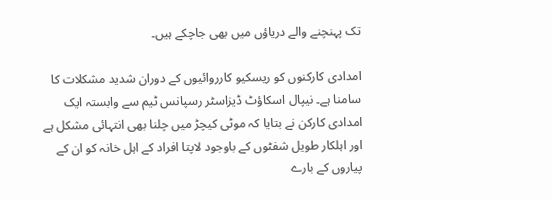تک پہنچنے والے دریاؤں میں بھی جاچکے ہیں۔

امدادی کارکنوں کو ریسکیو کارروائیوں کے دوران شدید مشکلات کا سامنا ہے۔ نیپال اسکاؤٹ ڈیزاسٹر رسپانس ٹیم سے وابستہ ایک امدادی کارکن نے بتایا کہ موٹی کیچڑ میں چلنا بھی انتہائی مشکل ہے اور اہلکار طویل شفٹوں کے باوجود لاپتا افراد کے اہل خانہ کو ان کے پیاروں کے بارے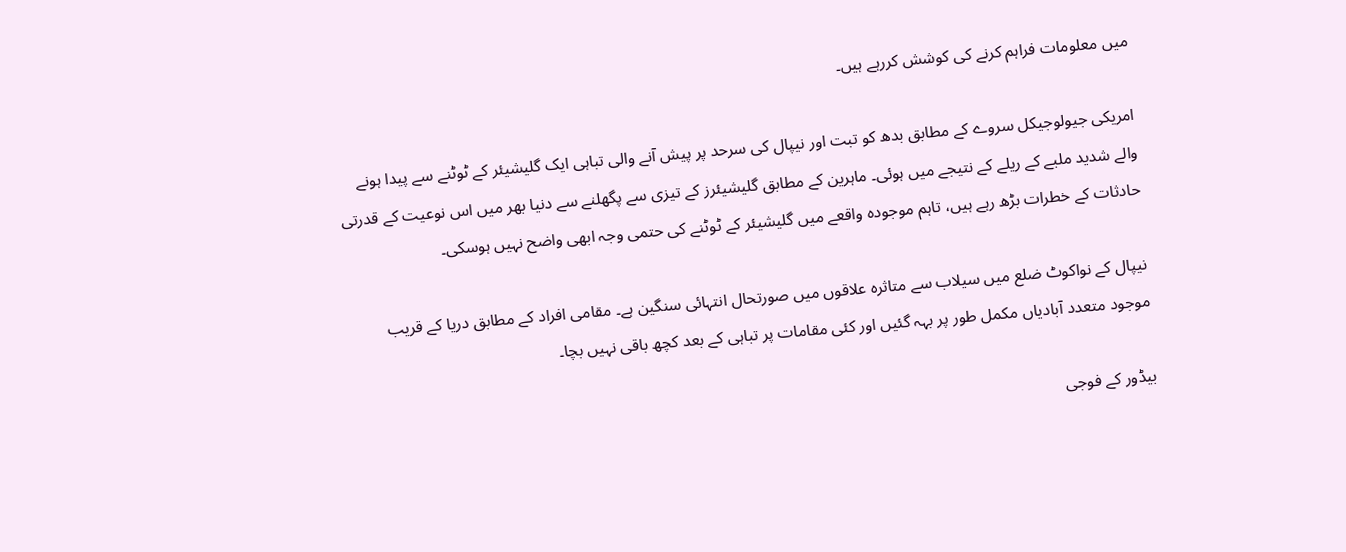میں معلومات فراہم کرنے کی کوشش کررہے ہیں۔

امریکی جیولوجیکل سروے کے مطابق بدھ کو تبت اور نیپال کی سرحد پر پیش آنے والی تباہی ایک گلیشیئر کے ٹوٹنے سے پیدا ہونے والے شدید ملبے کے ریلے کے نتیجے میں ہوئی۔ ماہرین کے مطابق گلیشیئرز کے تیزی سے پگھلنے سے دنیا بھر میں اس نوعیت کے قدرتی حادثات کے خطرات بڑھ رہے ہیں، تاہم موجودہ واقعے میں گلیشیئر کے ٹوٹنے کی حتمی وجہ ابھی واضح نہیں ہوسکی۔

نیپال کے نواکوٹ ضلع میں سیلاب سے متاثرہ علاقوں میں صورتحال انتہائی سنگین ہے۔ مقامی افراد کے مطابق دریا کے قریب موجود متعدد آبادیاں مکمل طور پر بہہ گئیں اور کئی مقامات پر تباہی کے بعد کچھ باقی نہیں بچا۔

بیڈور کے فوجی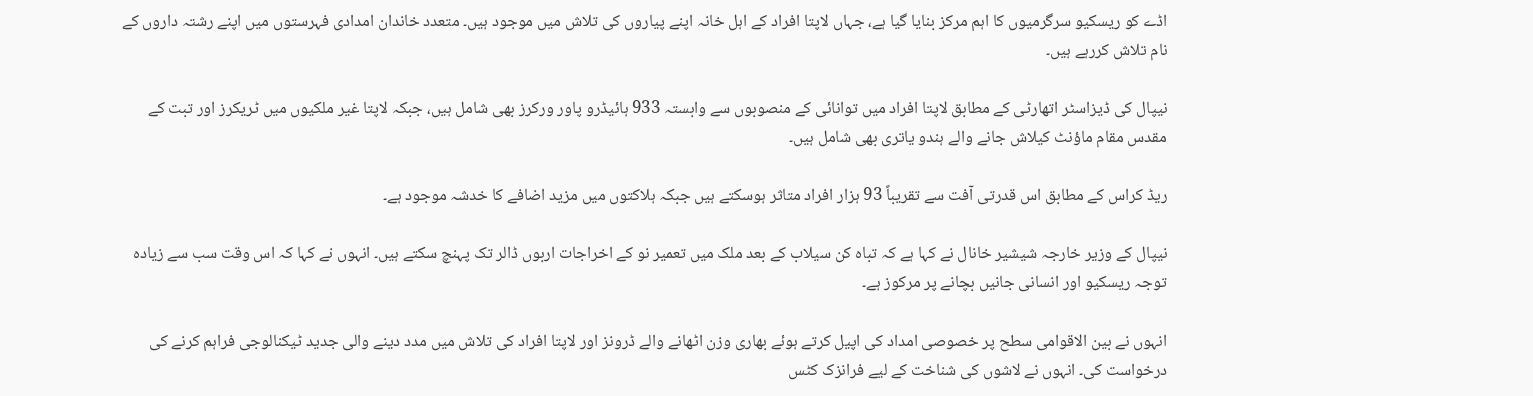اڈے کو ریسکیو سرگرمیوں کا اہم مرکز بنایا گیا ہے، جہاں لاپتا افراد کے اہل خانہ اپنے پیاروں کی تلاش میں موجود ہیں۔ متعدد خاندان امدادی فہرستوں میں اپنے رشتہ داروں کے نام تلاش کررہے ہیں۔

نیپال کی ڈیزاسٹر اتھارٹی کے مطابق لاپتا افراد میں توانائی کے منصوبوں سے وابستہ 933 ہائیڈرو پاور ورکرز بھی شامل ہیں، جبکہ لاپتا غیر ملکیوں میں ٹریکرز اور تبت کے مقدس مقام ماؤنٹ کیلاش جانے والے ہندو یاتری بھی شامل ہیں۔

ریڈ کراس کے مطابق اس قدرتی آفت سے تقریباً 93 ہزار افراد متاثر ہوسکتے ہیں جبکہ ہلاکتوں میں مزید اضافے کا خدشہ موجود ہے۔

نیپال کے وزیر خارجہ شیشیر خانال نے کہا ہے کہ تباہ کن سیلاب کے بعد ملک میں تعمیر نو کے اخراجات اربوں ڈالر تک پہنچ سکتے ہیں۔ انہوں نے کہا کہ اس وقت سب سے زیادہ توجہ ریسکیو اور انسانی جانیں بچانے پر مرکوز ہے۔

انہوں نے بین الاقوامی سطح پر خصوصی امداد کی اپیل کرتے ہوئے بھاری وزن اٹھانے والے ڈرونز اور لاپتا افراد کی تلاش میں مدد دینے والی جدید ٹیکنالوجی فراہم کرنے کی درخواست کی۔ انہوں نے لاشوں کی شناخت کے لیے فرانزک کٹس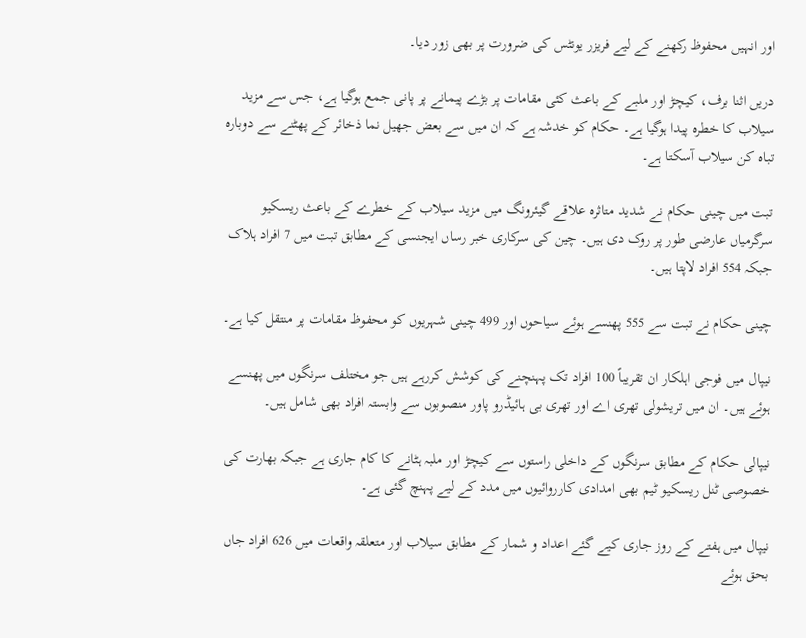اور انہیں محفوظ رکھنے کے لیے فریزر یونٹس کی ضرورت پر بھی زور دیا۔

دریں اثنا برف، کیچڑ اور ملبے کے باعث کئی مقامات پر بڑے پیمانے پر پانی جمع ہوگیا ہے، جس سے مزید سیلاب کا خطرہ پیدا ہوگیا ہے۔ حکام کو خدشہ ہے کہ ان میں سے بعض جھیل نما ذخائر کے پھٹنے سے دوبارہ تباہ کن سیلاب آسکتا ہے۔

تبت میں چینی حکام نے شدید متاثرہ علاقے گیئرونگ میں مزید سیلاب کے خطرے کے باعث ریسکیو سرگرمیاں عارضی طور پر روک دی ہیں۔ چین کی سرکاری خبر رساں ایجنسی کے مطابق تبت میں 7 افراد ہلاک جبکہ 554 افراد لاپتا ہیں۔

چینی حکام نے تبت سے 555 پھنسے ہوئے سیاحوں اور 499 چینی شہریوں کو محفوظ مقامات پر منتقل کیا ہے۔

نیپال میں فوجی اہلکار ان تقریباً 100 افراد تک پہنچنے کی کوشش کررہے ہیں جو مختلف سرنگوں میں پھنسے ہوئے ہیں۔ ان میں تریشولی تھری اے اور تھری بی ہائیڈرو پاور منصوبوں سے وابستہ افراد بھی شامل ہیں۔

نیپالی حکام کے مطابق سرنگوں کے داخلی راستوں سے کیچڑ اور ملبہ ہٹانے کا کام جاری ہے جبکہ بھارت کی خصوصی ٹنل ریسکیو ٹیم بھی امدادی کارروائیوں میں مدد کے لیے پہنچ گئی ہے۔

نیپال میں ہفتے کے روز جاری کیے گئے اعداد و شمار کے مطابق سیلاب اور متعلقہ واقعات میں 626 افراد جاں بحق ہوئے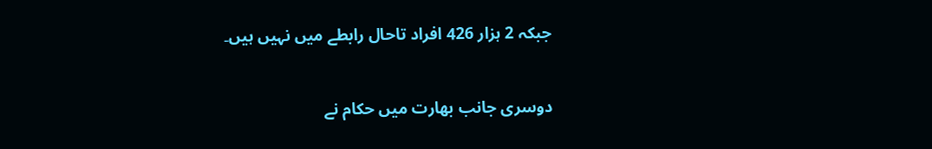جبکہ 2 ہزار 426 افراد تاحال رابطے میں نہیں ہیں۔

دوسری جانب بھارت میں حکام نے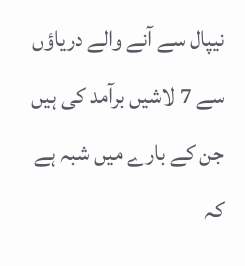نیپال سے آنے والے دریاؤں سے 7 لاشیں برآمد کی ہیں جن کے بارے میں شبہ ہے کہ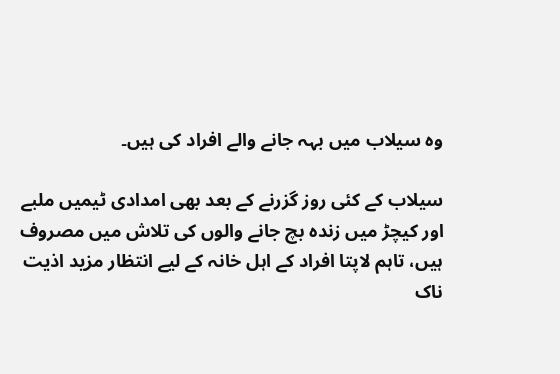وہ سیلاب میں بہہ جانے والے افراد کی ہیں۔

سیلاب کے کئی روز گزرنے کے بعد بھی امدادی ٹیمیں ملبے اور کیچڑ میں زندہ بچ جانے والوں کی تلاش میں مصروف ہیں، تاہم لاپتا افراد کے اہل خانہ کے لیے انتظار مزید اذیت ناک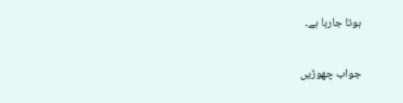ہوتا جارہا ہے۔

جواب چھوڑیں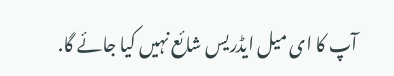آپ کا ای میل ایڈریس شائع نہیں کیا جائے گا.